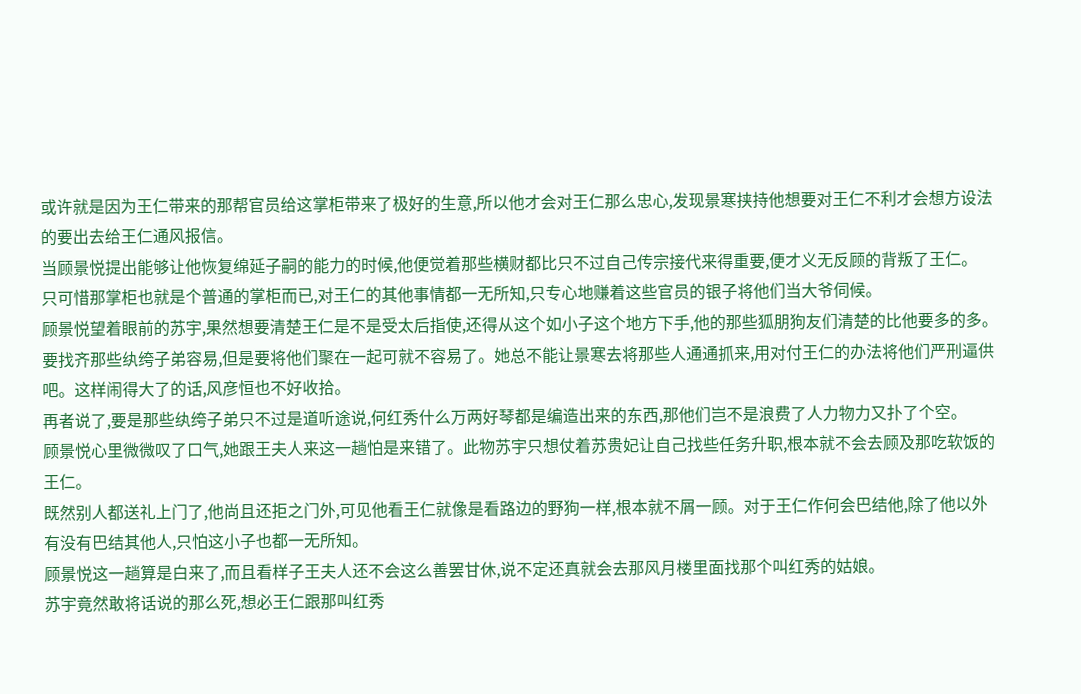或许就是因为王仁带来的那帮官员给这掌柜带来了极好的生意,所以他才会对王仁那么忠心,发现景寒挟持他想要对王仁不利才会想方设法的要出去给王仁通风报信。
当顾景悦提出能够让他恢复绵延子嗣的能力的时候,他便觉着那些横财都比只不过自己传宗接代来得重要,便才义无反顾的背叛了王仁。
只可惜那掌柜也就是个普通的掌柜而已,对王仁的其他事情都一无所知,只专心地赚着这些官员的银子将他们当大爷伺候。
顾景悦望着眼前的苏宇,果然想要清楚王仁是不是受太后指使,还得从这个如小子这个地方下手,他的那些狐朋狗友们清楚的比他要多的多。
要找齐那些纨绔子弟容易,但是要将他们聚在一起可就不容易了。她总不能让景寒去将那些人通通抓来,用对付王仁的办法将他们严刑逼供吧。这样闹得大了的话,风彦恒也不好收拾。
再者说了,要是那些纨绔子弟只不过是道听途说,何红秀什么万两好琴都是编造出来的东西,那他们岂不是浪费了人力物力又扑了个空。
顾景悦心里微微叹了口气,她跟王夫人来这一趟怕是来错了。此物苏宇只想仗着苏贵妃让自己找些任务升职,根本就不会去顾及那吃软饭的王仁。
既然别人都送礼上门了,他尚且还拒之门外,可见他看王仁就像是看路边的野狗一样,根本就不屑一顾。对于王仁作何会巴结他,除了他以外有没有巴结其他人,只怕这小子也都一无所知。
顾景悦这一趟算是白来了,而且看样子王夫人还不会这么善罢甘休,说不定还真就会去那风月楼里面找那个叫红秀的姑娘。
苏宇竟然敢将话说的那么死,想必王仁跟那叫红秀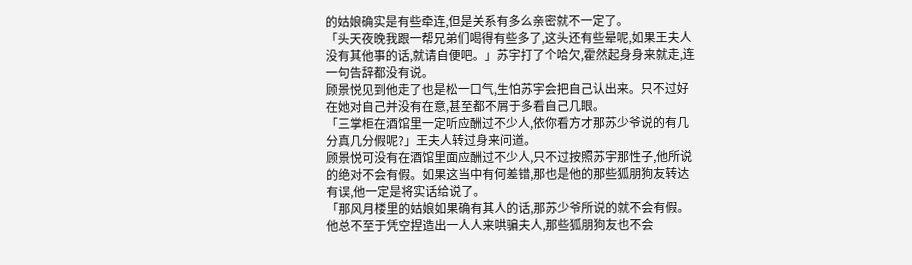的姑娘确实是有些牵连,但是关系有多么亲密就不一定了。
「头天夜晚我跟一帮兄弟们喝得有些多了,这头还有些晕呢,如果王夫人没有其他事的话,就请自便吧。」苏宇打了个哈欠,霍然起身身来就走,连一句告辞都没有说。
顾景悦见到他走了也是松一口气,生怕苏宇会把自己认出来。只不过好在她对自己并没有在意,甚至都不屑于多看自己几眼。
「三掌柜在酒馆里一定听应酬过不少人,依你看方才那苏少爷说的有几分真几分假呢?」王夫人转过身来问道。
顾景悦可没有在酒馆里面应酬过不少人,只不过按照苏宇那性子,他所说的绝对不会有假。如果这当中有何差错,那也是他的那些狐朋狗友转达有误,他一定是将实话给说了。
「那风月楼里的姑娘如果确有其人的话,那苏少爷所说的就不会有假。他总不至于凭空捏造出一人人来哄骗夫人,那些狐朋狗友也不会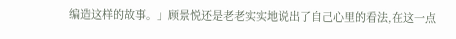编造这样的故事。」顾景悦还是老老实实地说出了自己心里的看法,在这一点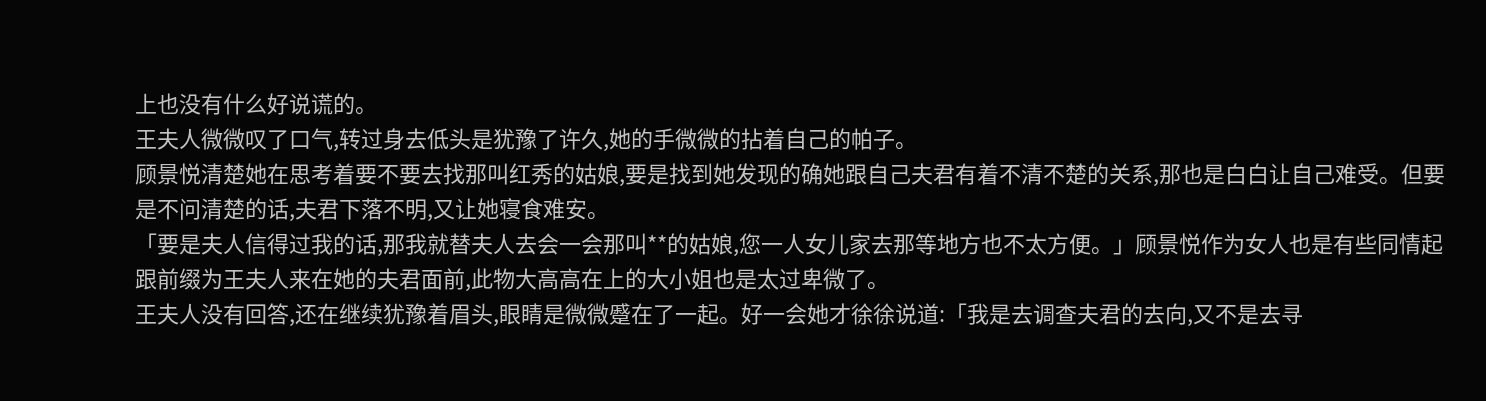上也没有什么好说谎的。
王夫人微微叹了口气,转过身去低头是犹豫了许久,她的手微微的拈着自己的帕子。
顾景悦清楚她在思考着要不要去找那叫红秀的姑娘,要是找到她发现的确她跟自己夫君有着不清不楚的关系,那也是白白让自己难受。但要是不问清楚的话,夫君下落不明,又让她寝食难安。
「要是夫人信得过我的话,那我就替夫人去会一会那叫**的姑娘,您一人女儿家去那等地方也不太方便。」顾景悦作为女人也是有些同情起跟前缀为王夫人来在她的夫君面前,此物大高高在上的大小姐也是太过卑微了。
王夫人没有回答,还在继续犹豫着眉头,眼睛是微微蹙在了一起。好一会她才徐徐说道:「我是去调查夫君的去向,又不是去寻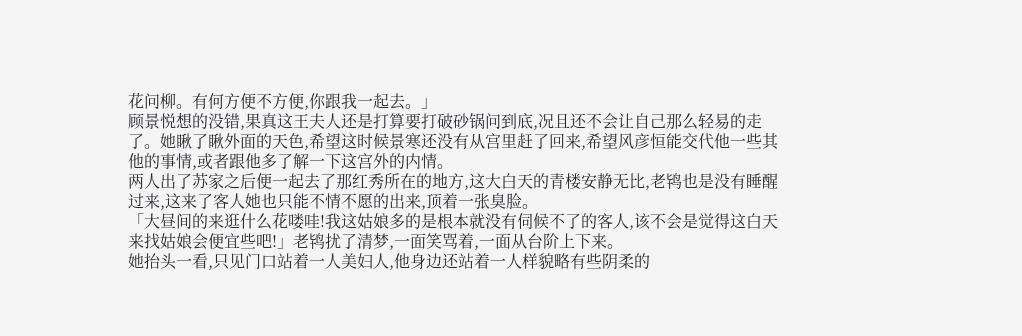花问柳。有何方便不方便,你跟我一起去。」
顾景悦想的没错,果真这王夫人还是打算要打破砂锅问到底,况且还不会让自己那么轻易的走了。她瞅了瞅外面的天色,希望这时候景寒还没有从宫里赶了回来,希望风彦恒能交代他一些其他的事情,或者跟他多了解一下这宫外的内情。
两人出了苏家之后便一起去了那红秀所在的地方,这大白天的青楼安静无比,老鸨也是没有睡醒过来,这来了客人她也只能不情不愿的出来,顶着一张臭脸。
「大昼间的来逛什么花喽哇!我这姑娘多的是根本就没有伺候不了的客人,该不会是觉得这白天来找姑娘会便宜些吧!」老鸨扰了清梦,一面笑骂着,一面从台阶上下来。
她抬头一看,只见门口站着一人美妇人,他身边还站着一人样貌略有些阴柔的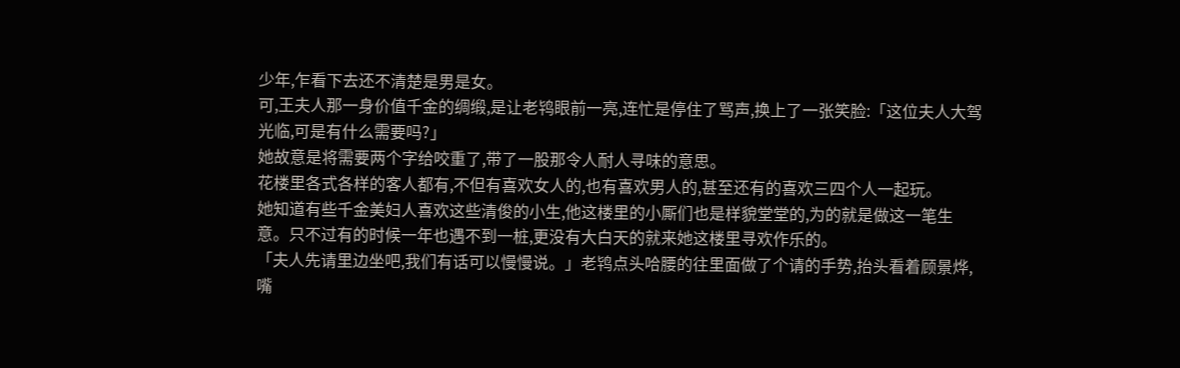少年,乍看下去还不清楚是男是女。
可,王夫人那一身价值千金的绸缎,是让老鸨眼前一亮,连忙是停住了骂声,换上了一张笑脸:「这位夫人大驾光临,可是有什么需要吗?」
她故意是将需要两个字给咬重了,带了一股那令人耐人寻味的意思。
花楼里各式各样的客人都有,不但有喜欢女人的,也有喜欢男人的,甚至还有的喜欢三四个人一起玩。
她知道有些千金美妇人喜欢这些清俊的小生,他这楼里的小厮们也是样貌堂堂的,为的就是做这一笔生意。只不过有的时候一年也遇不到一桩,更没有大白天的就来她这楼里寻欢作乐的。
「夫人先请里边坐吧,我们有话可以慢慢说。」老鸨点头哈腰的往里面做了个请的手势,抬头看着顾景烨,嘴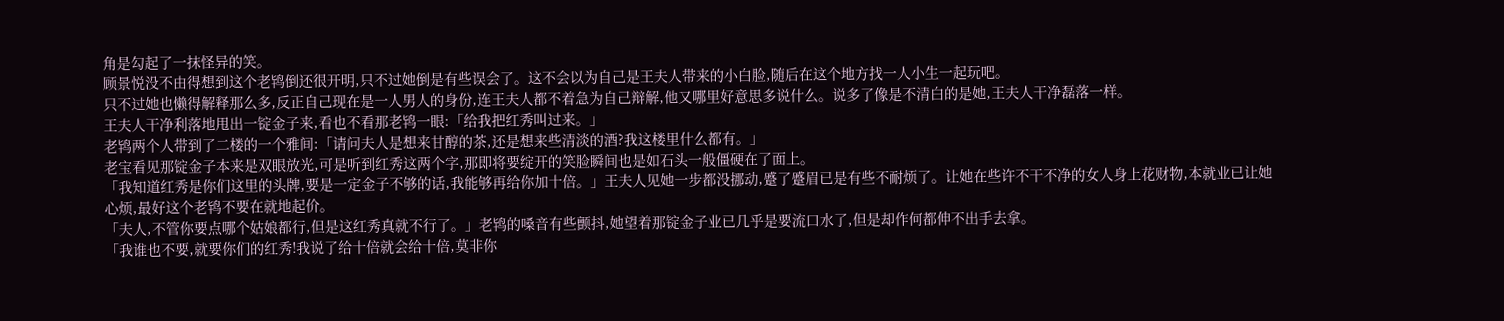角是勾起了一抹怪异的笑。
顾景悦没不由得想到这个老鸨倒还很开明,只不过她倒是有些误会了。这不会以为自己是王夫人带来的小白脸,随后在这个地方找一人小生一起玩吧。
只不过她也懒得解释那么多,反正自己现在是一人男人的身份,连王夫人都不着急为自己辩解,他又哪里好意思多说什么。说多了像是不清白的是她,王夫人干净磊落一样。
王夫人干净利落地甩出一锭金子来,看也不看那老鸨一眼:「给我把红秀叫过来。」
老鸨两个人带到了二楼的一个雅间:「请问夫人是想来甘醇的茶,还是想来些清淡的酒?我这楼里什么都有。」
老宝看见那锭金子本来是双眼放光,可是听到红秀这两个字,那即将要绽开的笑脸瞬间也是如石头一般僵硬在了面上。
「我知道红秀是你们这里的头牌,要是一定金子不够的话,我能够再给你加十倍。」王夫人见她一步都没挪动,蹙了蹙眉已是有些不耐烦了。让她在些许不干不净的女人身上花财物,本就业已让她心烦,最好这个老鸨不要在就地起价。
「夫人,不管你要点哪个姑娘都行,但是这红秀真就不行了。」老鸨的嗓音有些颤抖,她望着那锭金子业已几乎是要流口水了,但是却作何都伸不出手去拿。
「我谁也不要,就要你们的红秀!我说了给十倍就会给十倍,莫非你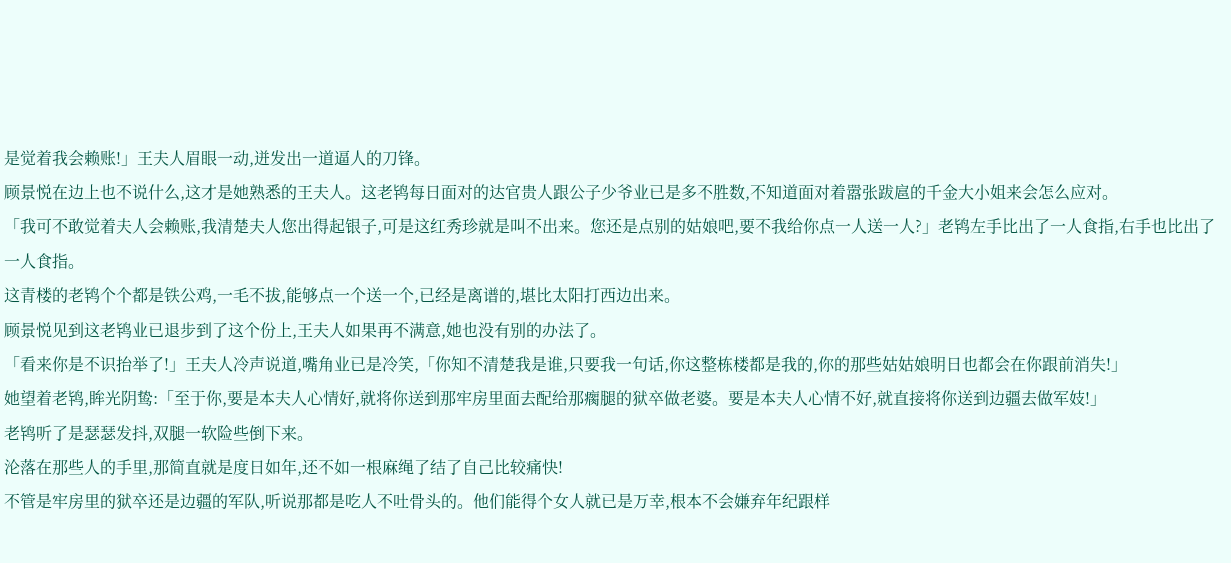是觉着我会赖账!」王夫人眉眼一动,迸发出一道逼人的刀锋。
顾景悦在边上也不说什么,这才是她熟悉的王夫人。这老鸨每日面对的达官贵人跟公子少爷业已是多不胜数,不知道面对着嚣张跋扈的千金大小姐来会怎么应对。
「我可不敢觉着夫人会赖账,我清楚夫人您出得起银子,可是这红秀珍就是叫不出来。您还是点别的姑娘吧,要不我给你点一人送一人?」老鸨左手比出了一人食指,右手也比出了一人食指。
这青楼的老鸨个个都是铁公鸡,一毛不拔,能够点一个送一个,已经是离谱的,堪比太阳打西边出来。
顾景悦见到这老鸨业已退步到了这个份上,王夫人如果再不满意,她也没有别的办法了。
「看来你是不识抬举了!」王夫人冷声说道,嘴角业已是冷笑,「你知不清楚我是谁,只要我一句话,你这整栋楼都是我的,你的那些姑姑娘明日也都会在你跟前消失!」
她望着老鸨,眸光阴鸷:「至于你,要是本夫人心情好,就将你送到那牢房里面去配给那瘸腿的狱卒做老婆。要是本夫人心情不好,就直接将你送到边疆去做军妓!」
老鸨听了是瑟瑟发抖,双腿一软险些倒下来。
沦落在那些人的手里,那简直就是度日如年,还不如一根麻绳了结了自己比较痛快!
不管是牢房里的狱卒还是边疆的军队,听说那都是吃人不吐骨头的。他们能得个女人就已是万幸,根本不会嫌弃年纪跟样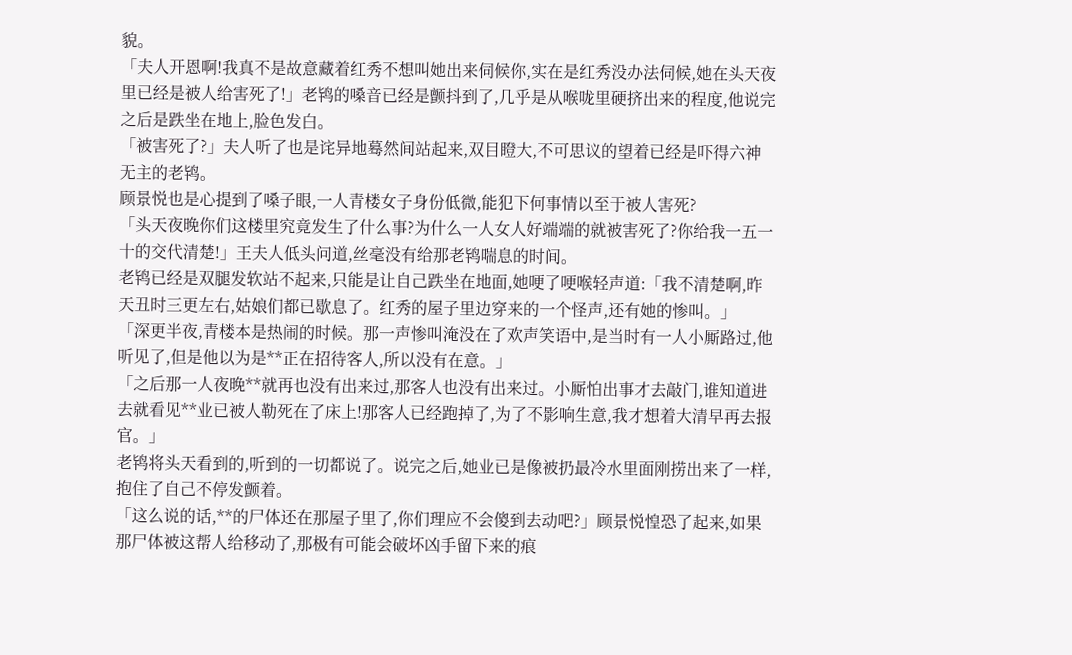貌。
「夫人开恩啊!我真不是故意藏着红秀不想叫她出来伺候你,实在是红秀没办法伺候,她在头天夜里已经是被人给害死了!」老鸨的嗓音已经是颤抖到了,几乎是从喉咙里硬挤出来的程度,他说完之后是跌坐在地上,脸色发白。
「被害死了?」夫人听了也是诧异地蓦然间站起来,双目瞪大,不可思议的望着已经是吓得六神无主的老鸨。
顾景悦也是心提到了嗓子眼,一人青楼女子身份低微,能犯下何事情以至于被人害死?
「头天夜晚你们这楼里究竟发生了什么事?为什么一人女人好端端的就被害死了?你给我一五一十的交代清楚!」王夫人低头问道,丝毫没有给那老鸨喘息的时间。
老鸨已经是双腿发软站不起来,只能是让自己跌坐在地面,她哽了哽喉轻声道:「我不清楚啊,昨天丑时三更左右,姑娘们都已歇息了。红秀的屋子里边穿来的一个怪声,还有她的惨叫。」
「深更半夜,青楼本是热闹的时候。那一声惨叫淹没在了欢声笑语中,是当时有一人小厮路过,他听见了,但是他以为是**正在招待客人,所以没有在意。」
「之后那一人夜晚**就再也没有出来过,那客人也没有出来过。小厮怕出事才去敲门,谁知道进去就看见**业已被人勒死在了床上!那客人已经跑掉了,为了不影响生意,我才想着大清早再去报官。」
老鸨将头天看到的,听到的一切都说了。说完之后,她业已是像被扔最冷水里面刚捞出来了一样,抱住了自己不停发颤着。
「这么说的话,**的尸体还在那屋子里了,你们理应不会傻到去动吧?」顾景悦惶恐了起来,如果那尸体被这帮人给移动了,那极有可能会破坏凶手留下来的痕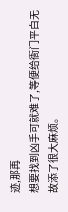迹,那再
想要找到凶手可就难了,等便给衙门平白无故添了很大麻烦。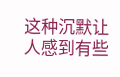这种沉默让人感到有些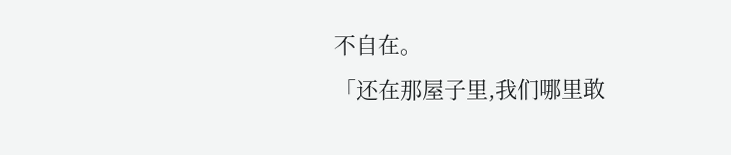不自在。
「还在那屋子里,我们哪里敢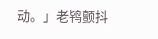动。」老鸨颤抖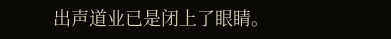出声道业已是闭上了眼睛。